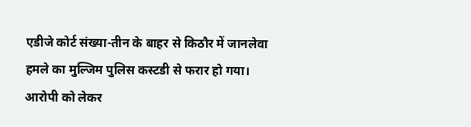एडीजे कोर्ट संख्या-तीन के बाहर से किठौर में जानलेवा हमले का मुल्जिम पुलिस कस्टडी से फरार हो गया। आरोपी को लेकर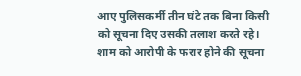आए पुलिसकर्मी तीन घंटे तक बिना किसी को सूचना दिए उसकी तलाश करते रहे। शाम को आरोपी के फरार होने की सूचना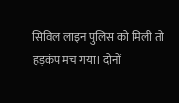सिविल लाइन पुलिस को मिली तो हड़कंप मच गया। दोनों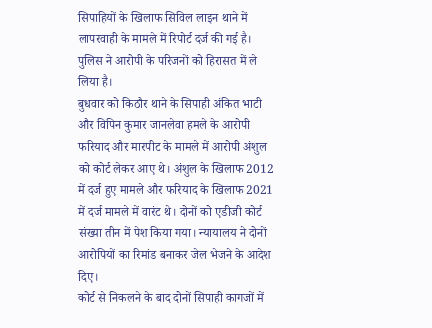सिपाहियों के खिलाफ सिविल लाइन थाने में लापरवाही के मामले में रिपोर्ट दर्ज की गई है। पुलिस ने आरोपी के परिजनों को हिरासत में ले लिया है।
बुधवार को किठौर थाने के सिपाही अंकित भाटी और विपिन कुमार जानलेवा हमले के आरोपी फरियाद और मारपीट के मामले में आरोपी अंशुल को कोर्ट लेकर आए थे। अंशुल के खिलाफ 2012 में दर्ज हुए मामले और फरियाद के खिलाफ 2021 में दर्ज मामले में वारंट थे। दोनों को एडीजी कोर्ट संख्या तीन में पेश किया गया। न्यायालय ने दोनों आरोपियों का रिमांड बनाकर जेल भेजने के आदेश दिए।
कोर्ट से निकलने के बाद दोनों सिपाही कागजों में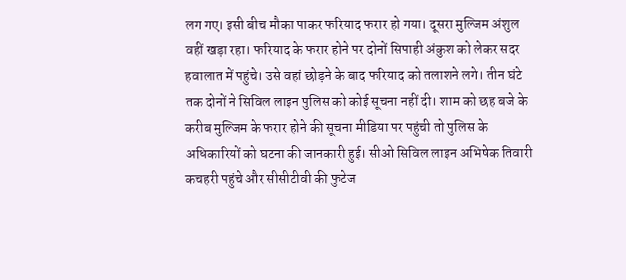लग गए। इसी बीच मौका पाकर फरियाद फरार हो गया। दूसरा मुल्जिम अंशुल वहीं खड़ा रहा। फरियाद के फरार होने पर दोनों सिपाही अंकुश को लेकर सदर हवालात में पहुंचे। उसे वहां छोड़ने के बाद फरियाद को तलाशने लगे। तीन घंटे तक दोनों ने सिविल लाइन पुलिस को कोई सूचना नहीं दी। शाम को छह बजे के करीब मुल्जिम के फरार होने की सूचना मीडिया पर पहुंची तो पुलिस के अधिकारियों को घटना की जानकारी हुई। सीओ सिविल लाइन अभिषेक तिवारी कचहरी पहुंचे और सीसीटीवी की फुटेज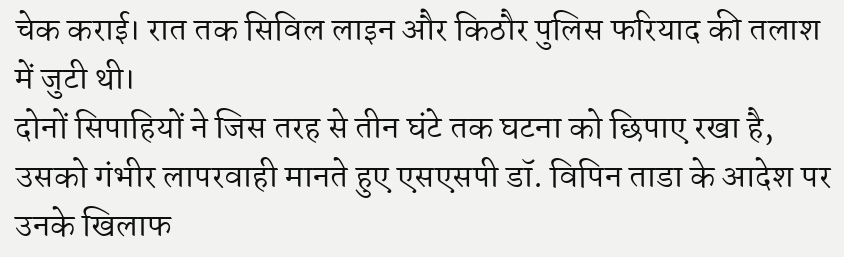चेक कराई। रात तक सिविल लाइन और किठौर पुलिस फरियाद की तलाश में जुटी थी।
दोनों सिपाहियों ने जिस तरह से तीन घंटे तक घटना को छिपाए रखा है, उसको गंभीर लापरवाही मानते हुए एसएसपी डॉ. विपिन ताडा के आदेश पर उनके खिलाफ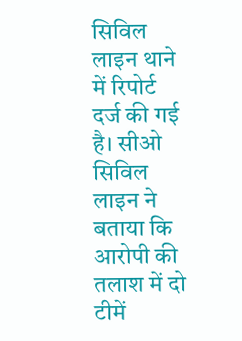सिविल लाइन थाने में रिपोर्ट दर्ज की गई है। सीओ सिविल लाइन ने बताया कि आरोपी की तलाश में दो टीमें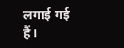लगाई गई हैं।